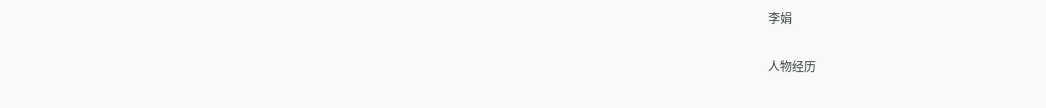李娟

人物经历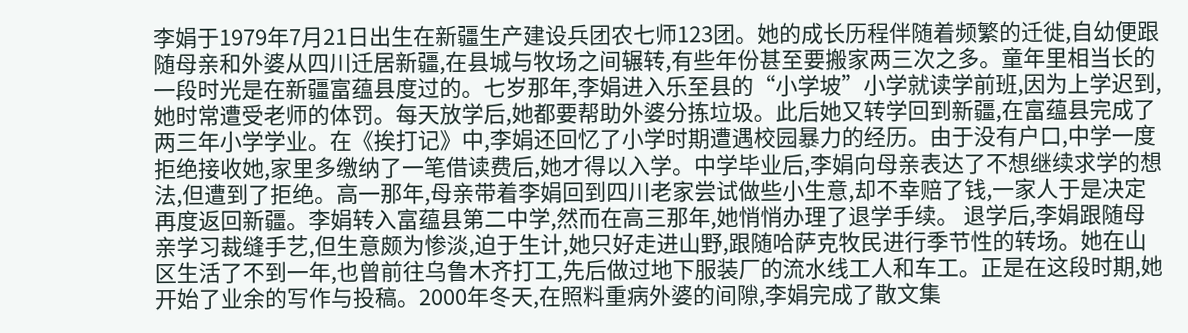李娟于1979年7月21日出生在新疆生产建设兵团农七师123团。她的成长历程伴随着频繁的迁徙,自幼便跟随母亲和外婆从四川迁居新疆,在县城与牧场之间辗转,有些年份甚至要搬家两三次之多。童年里相当长的一段时光是在新疆富蕴县度过的。七岁那年,李娟进入乐至县的“小学坡”小学就读学前班,因为上学迟到,她时常遭受老师的体罚。每天放学后,她都要帮助外婆分拣垃圾。此后她又转学回到新疆,在富蕴县完成了两三年小学学业。在《挨打记》中,李娟还回忆了小学时期遭遇校园暴力的经历。由于没有户口,中学一度拒绝接收她,家里多缴纳了一笔借读费后,她才得以入学。中学毕业后,李娟向母亲表达了不想继续求学的想法,但遭到了拒绝。高一那年,母亲带着李娟回到四川老家尝试做些小生意,却不幸赔了钱,一家人于是决定再度返回新疆。李娟转入富蕴县第二中学,然而在高三那年,她悄悄办理了退学手续。 退学后,李娟跟随母亲学习裁缝手艺,但生意颇为惨淡,迫于生计,她只好走进山野,跟随哈萨克牧民进行季节性的转场。她在山区生活了不到一年,也曾前往乌鲁木齐打工,先后做过地下服装厂的流水线工人和车工。正是在这段时期,她开始了业余的写作与投稿。2000年冬天,在照料重病外婆的间隙,李娟完成了散文集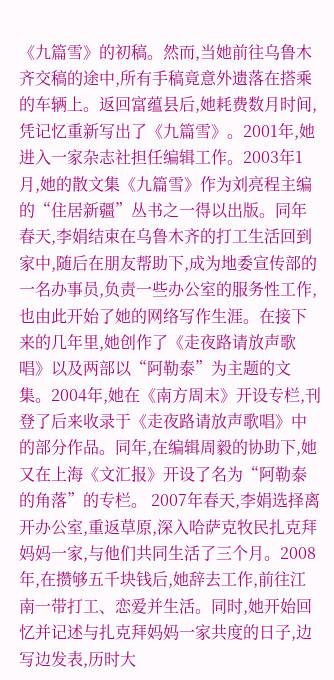《九篇雪》的初稿。然而,当她前往乌鲁木齐交稿的途中,所有手稿竟意外遗落在搭乘的车辆上。返回富蕴县后,她耗费数月时间,凭记忆重新写出了《九篇雪》。2001年,她进入一家杂志社担任编辑工作。2003年1月,她的散文集《九篇雪》作为刘亮程主编的“住居新疆”丛书之一得以出版。同年春天,李娟结束在乌鲁木齐的打工生活回到家中,随后在朋友帮助下,成为地委宣传部的一名办事员,负责一些办公室的服务性工作,也由此开始了她的网络写作生涯。在接下来的几年里,她创作了《走夜路请放声歌唱》以及两部以“阿勒泰”为主题的文集。2004年,她在《南方周末》开设专栏,刊登了后来收录于《走夜路请放声歌唱》中的部分作品。同年,在编辑周毅的协助下,她又在上海《文汇报》开设了名为“阿勒泰的角落”的专栏。 2007年春天,李娟选择离开办公室,重返草原,深入哈萨克牧民扎克拜妈妈一家,与他们共同生活了三个月。2008年,在攒够五千块钱后,她辞去工作,前往江南一带打工、恋爱并生活。同时,她开始回忆并记述与扎克拜妈妈一家共度的日子,边写边发表,历时大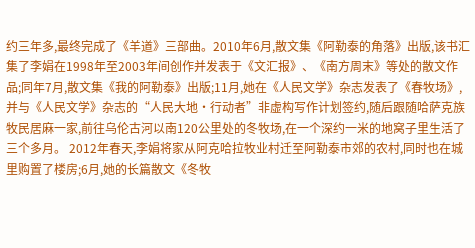约三年多,最终完成了《羊道》三部曲。2010年6月,散文集《阿勒泰的角落》出版,该书汇集了李娟在1998年至2003年间创作并发表于《文汇报》、《南方周末》等处的散文作品;同年7月,散文集《我的阿勒泰》出版;11月,她在《人民文学》杂志发表了《春牧场》,并与《人民文学》杂志的“人民大地·行动者”非虚构写作计划签约,随后跟随哈萨克族牧民居麻一家,前往乌伦古河以南120公里处的冬牧场,在一个深约一米的地窝子里生活了三个多月。 2012年春天,李娟将家从阿克哈拉牧业村迁至阿勒泰市郊的农村,同时也在城里购置了楼房;6月,她的长篇散文《冬牧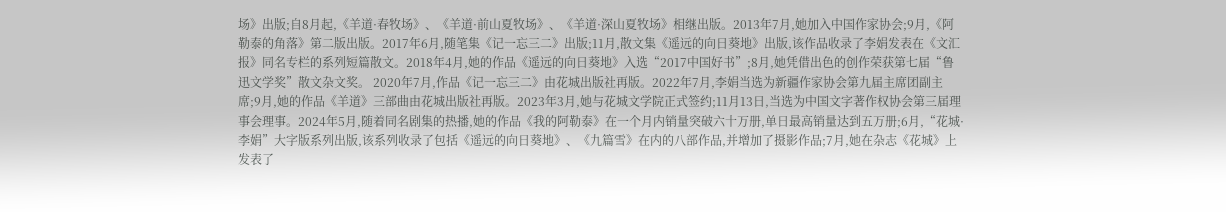场》出版;自8月起,《羊道·春牧场》、《羊道·前山夏牧场》、《羊道·深山夏牧场》相继出版。2013年7月,她加入中国作家协会;9月,《阿勒泰的角落》第二版出版。2017年6月,随笔集《记一忘三二》出版;11月,散文集《遥远的向日葵地》出版,该作品收录了李娟发表在《文汇报》同名专栏的系列短篇散文。2018年4月,她的作品《遥远的向日葵地》入选“2017中国好书”;8月,她凭借出色的创作荣获第七届“鲁迅文学奖”散文杂文奖。 2020年7月,作品《记一忘三二》由花城出版社再版。2022年7月,李娟当选为新疆作家协会第九届主席团副主席;9月,她的作品《羊道》三部曲由花城出版社再版。2023年3月,她与花城文学院正式签约;11月13日,当选为中国文字著作权协会第三届理事会理事。2024年5月,随着同名剧集的热播,她的作品《我的阿勒泰》在一个月内销量突破六十万册,单日最高销量达到五万册;6月,“花城·李娟”大字版系列出版,该系列收录了包括《遥远的向日葵地》、《九篇雪》在内的八部作品,并增加了摄影作品;7月,她在杂志《花城》上发表了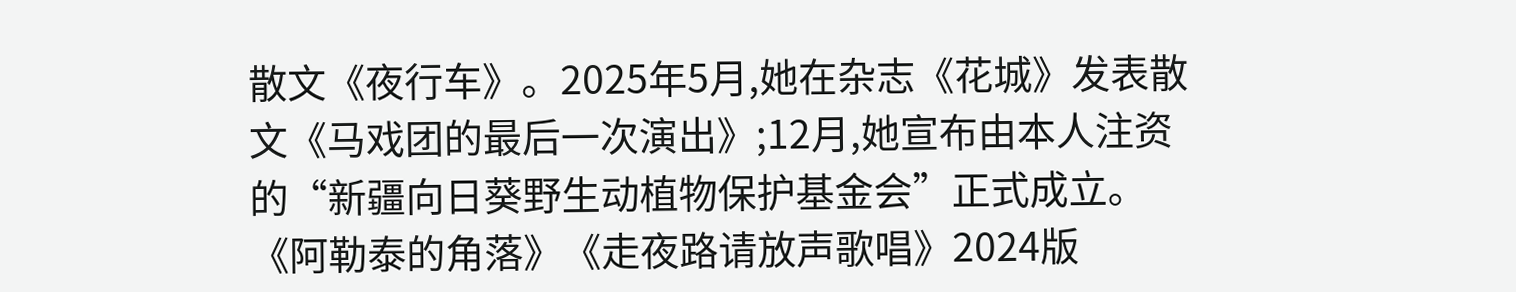散文《夜行车》。2025年5月,她在杂志《花城》发表散文《马戏团的最后一次演出》;12月,她宣布由本人注资的“新疆向日葵野生动植物保护基金会”正式成立。 《阿勒泰的角落》《走夜路请放声歌唱》2024版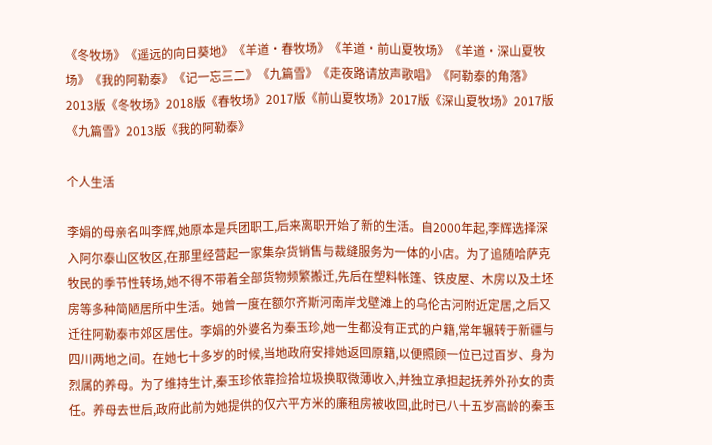《冬牧场》《遥远的向日葵地》《羊道·春牧场》《羊道·前山夏牧场》《羊道·深山夏牧场》《我的阿勒泰》《记一忘三二》《九篇雪》《走夜路请放声歌唱》《阿勒泰的角落》2013版《冬牧场》2018版《春牧场》2017版《前山夏牧场》2017版《深山夏牧场》2017版《九篇雪》2013版《我的阿勒泰》

个人生活

李娟的母亲名叫李辉,她原本是兵团职工,后来离职开始了新的生活。自2000年起,李辉选择深入阿尔泰山区牧区,在那里经营起一家集杂货销售与裁缝服务为一体的小店。为了追随哈萨克牧民的季节性转场,她不得不带着全部货物频繁搬迁,先后在塑料帐篷、铁皮屋、木房以及土坯房等多种简陋居所中生活。她曾一度在额尔齐斯河南岸戈壁滩上的乌伦古河附近定居,之后又迁往阿勒泰市郊区居住。李娟的外婆名为秦玉珍,她一生都没有正式的户籍,常年辗转于新疆与四川两地之间。在她七十多岁的时候,当地政府安排她返回原籍,以便照顾一位已过百岁、身为烈属的养母。为了维持生计,秦玉珍依靠捡拾垃圾换取微薄收入,并独立承担起抚养外孙女的责任。养母去世后,政府此前为她提供的仅六平方米的廉租房被收回,此时已八十五岁高龄的秦玉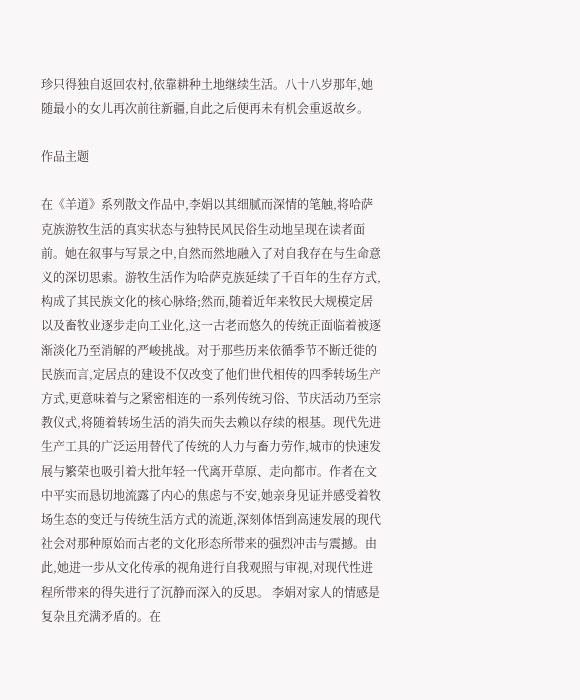珍只得独自返回农村,依靠耕种土地继续生活。八十八岁那年,她随最小的女儿再次前往新疆,自此之后便再未有机会重返故乡。

作品主题

在《羊道》系列散文作品中,李娟以其细腻而深情的笔触,将哈萨克族游牧生活的真实状态与独特民风民俗生动地呈现在读者面前。她在叙事与写景之中,自然而然地融入了对自我存在与生命意义的深切思索。游牧生活作为哈萨克族延续了千百年的生存方式,构成了其民族文化的核心脉络;然而,随着近年来牧民大规模定居以及畜牧业逐步走向工业化,这一古老而悠久的传统正面临着被逐渐淡化乃至消解的严峻挑战。对于那些历来依循季节不断迁徙的民族而言,定居点的建设不仅改变了他们世代相传的四季转场生产方式,更意味着与之紧密相连的一系列传统习俗、节庆活动乃至宗教仪式,将随着转场生活的消失而失去赖以存续的根基。现代先进生产工具的广泛运用替代了传统的人力与畜力劳作,城市的快速发展与繁荣也吸引着大批年轻一代离开草原、走向都市。作者在文中平实而恳切地流露了内心的焦虑与不安,她亲身见证并感受着牧场生态的变迁与传统生活方式的流逝,深刻体悟到高速发展的现代社会对那种原始而古老的文化形态所带来的强烈冲击与震撼。由此,她进一步从文化传承的视角进行自我观照与审视,对现代性进程所带来的得失进行了沉静而深入的反思。 李娟对家人的情感是复杂且充满矛盾的。在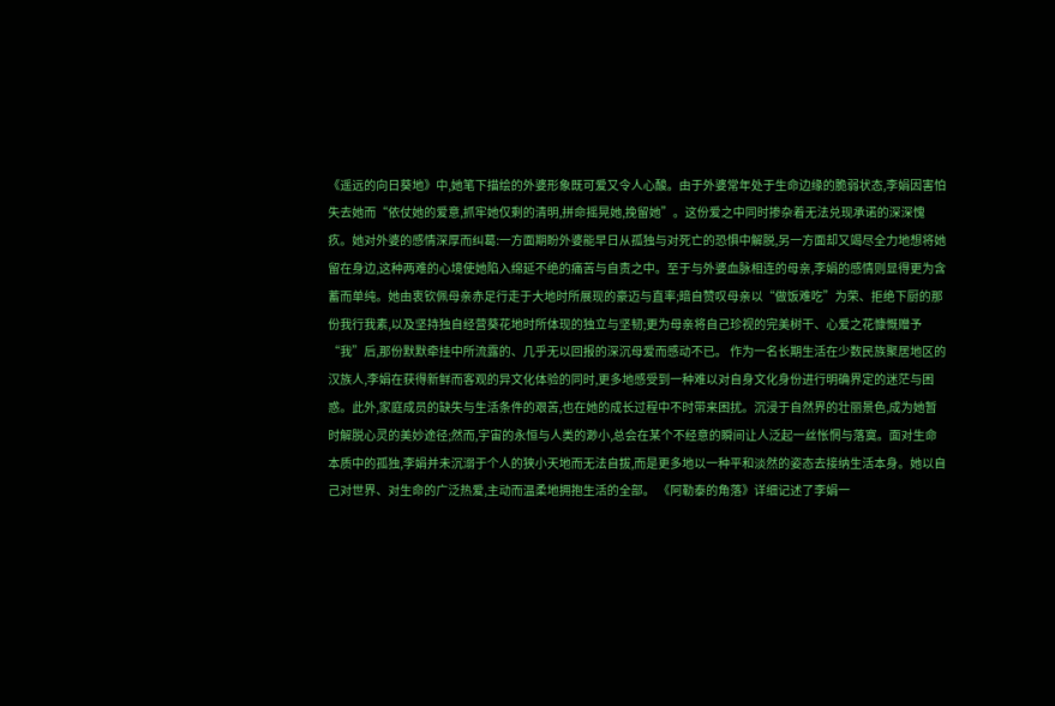《遥远的向日葵地》中,她笔下描绘的外婆形象既可爱又令人心酸。由于外婆常年处于生命边缘的脆弱状态,李娟因害怕失去她而“依仗她的爱意,抓牢她仅剩的清明,拼命摇晃她,挽留她”。这份爱之中同时掺杂着无法兑现承诺的深深愧疚。她对外婆的感情深厚而纠葛:一方面期盼外婆能早日从孤独与对死亡的恐惧中解脱,另一方面却又竭尽全力地想将她留在身边,这种两难的心境使她陷入绵延不绝的痛苦与自责之中。至于与外婆血脉相连的母亲,李娟的感情则显得更为含蓄而单纯。她由衷钦佩母亲赤足行走于大地时所展现的豪迈与直率;暗自赞叹母亲以“做饭难吃”为荣、拒绝下厨的那份我行我素,以及坚持独自经营葵花地时所体现的独立与坚韧;更为母亲将自己珍视的完美树干、心爱之花慷慨赠予“我”后,那份默默牵挂中所流露的、几乎无以回报的深沉母爱而感动不已。 作为一名长期生活在少数民族聚居地区的汉族人,李娟在获得新鲜而客观的异文化体验的同时,更多地感受到一种难以对自身文化身份进行明确界定的迷茫与困惑。此外,家庭成员的缺失与生活条件的艰苦,也在她的成长过程中不时带来困扰。沉浸于自然界的壮丽景色,成为她暂时解脱心灵的美妙途径;然而,宇宙的永恒与人类的渺小,总会在某个不经意的瞬间让人泛起一丝怅惘与落寞。面对生命本质中的孤独,李娟并未沉溺于个人的狭小天地而无法自拔,而是更多地以一种平和淡然的姿态去接纳生活本身。她以自己对世界、对生命的广泛热爱,主动而温柔地拥抱生活的全部。 《阿勒泰的角落》详细记述了李娟一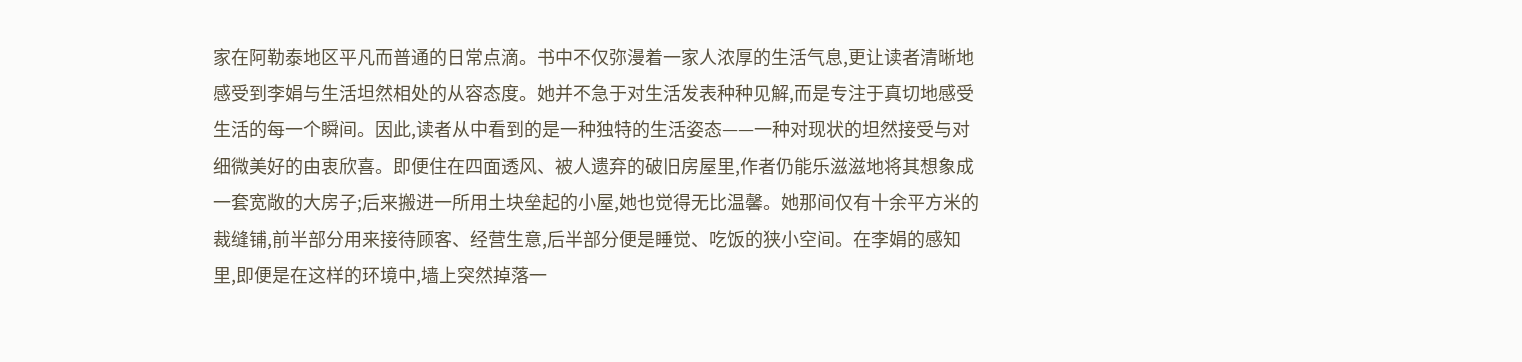家在阿勒泰地区平凡而普通的日常点滴。书中不仅弥漫着一家人浓厚的生活气息,更让读者清晰地感受到李娟与生活坦然相处的从容态度。她并不急于对生活发表种种见解,而是专注于真切地感受生活的每一个瞬间。因此,读者从中看到的是一种独特的生活姿态——一种对现状的坦然接受与对细微美好的由衷欣喜。即便住在四面透风、被人遗弃的破旧房屋里,作者仍能乐滋滋地将其想象成一套宽敞的大房子;后来搬进一所用土块垒起的小屋,她也觉得无比温馨。她那间仅有十余平方米的裁缝铺,前半部分用来接待顾客、经营生意,后半部分便是睡觉、吃饭的狭小空间。在李娟的感知里,即便是在这样的环境中,墙上突然掉落一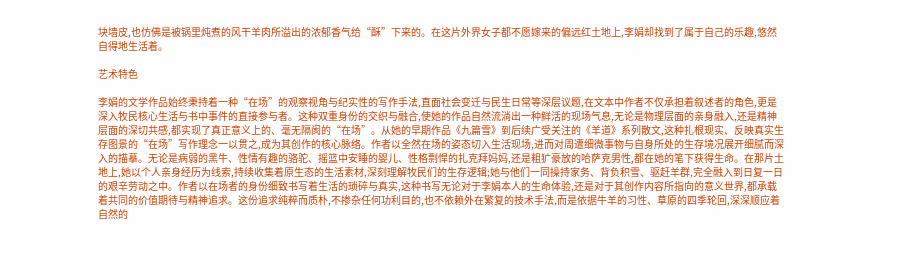块墙皮,也仿佛是被锅里炖煮的风干羊肉所溢出的浓郁香气给“酥”下来的。在这片外界女子都不愿嫁来的偏远红土地上,李娟却找到了属于自己的乐趣,悠然自得地生活着。

艺术特色

李娟的文学作品始终秉持着一种“在场”的观察视角与纪实性的写作手法,直面社会变迁与民生日常等深层议题,在文本中作者不仅承担着叙述者的角色,更是深入牧民核心生活与书中事件的直接参与者。这种双重身份的交织与融合,使她的作品自然流淌出一种鲜活的现场气息,无论是物理层面的亲身融入,还是精神层面的深切共感,都实现了真正意义上的、毫无隔阂的“在场”。从她的早期作品《九篇雪》到后续广受关注的《羊道》系列散文,这种扎根现实、反映真实生存图景的“在场”写作理念一以贯之,成为其创作的核心脉络。作者以全然在场的姿态切入生活现场,进而对周遭细微事物与自身所处的生存境况展开细腻而深入的描摹。无论是病弱的黑牛、性情有趣的骆驼、摇篮中安睡的婴儿、性格剽悍的扎克拜妈妈,还是粗犷豪放的哈萨克男性,都在她的笔下获得生命。在那片土地上,她以个人亲身经历为线索,持续收集着原生态的生活素材,深刻理解牧民们的生存逻辑;她与他们一同操持家务、背负积雪、驱赶羊群,完全融入到日复一日的艰辛劳动之中。作者以在场者的身份细致书写着生活的琐碎与真实,这种书写无论对于李娟本人的生命体验,还是对于其创作内容所指向的意义世界,都承载着共同的价值期待与精神追求。这份追求纯粹而质朴,不掺杂任何功利目的,也不依赖外在繁复的技术手法,而是依据牛羊的习性、草原的四季轮回,深深顺应着自然的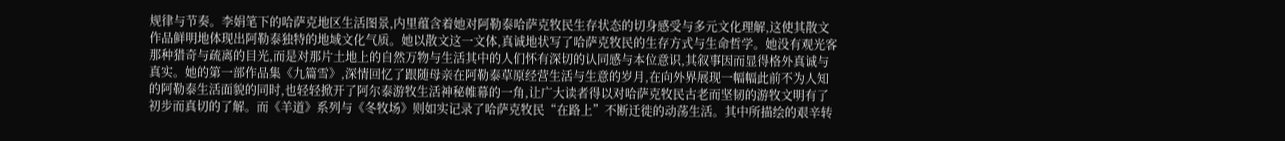规律与节奏。李娟笔下的哈萨克地区生活图景,内里蕴含着她对阿勒泰哈萨克牧民生存状态的切身感受与多元文化理解,这使其散文作品鲜明地体现出阿勒泰独特的地域文化气质。她以散文这一文体,真诚地状写了哈萨克牧民的生存方式与生命哲学。她没有观光客那种猎奇与疏离的目光,而是对那片土地上的自然万物与生活其中的人们怀有深切的认同感与本位意识,其叙事因而显得格外真诚与真实。她的第一部作品集《九篇雪》,深情回忆了跟随母亲在阿勒泰草原经营生活与生意的岁月,在向外界展现一幅幅此前不为人知的阿勒泰生活面貌的同时,也轻轻掀开了阿尔泰游牧生活神秘帷幕的一角,让广大读者得以对哈萨克牧民古老而坚韧的游牧文明有了初步而真切的了解。而《羊道》系列与《冬牧场》则如实记录了哈萨克牧民“在路上”不断迁徙的动荡生活。其中所描绘的艰辛转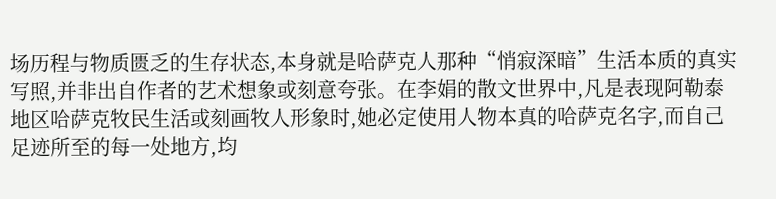场历程与物质匮乏的生存状态,本身就是哈萨克人那种“悄寂深暗”生活本质的真实写照,并非出自作者的艺术想象或刻意夸张。在李娟的散文世界中,凡是表现阿勒泰地区哈萨克牧民生活或刻画牧人形象时,她必定使用人物本真的哈萨克名字,而自己足迹所至的每一处地方,均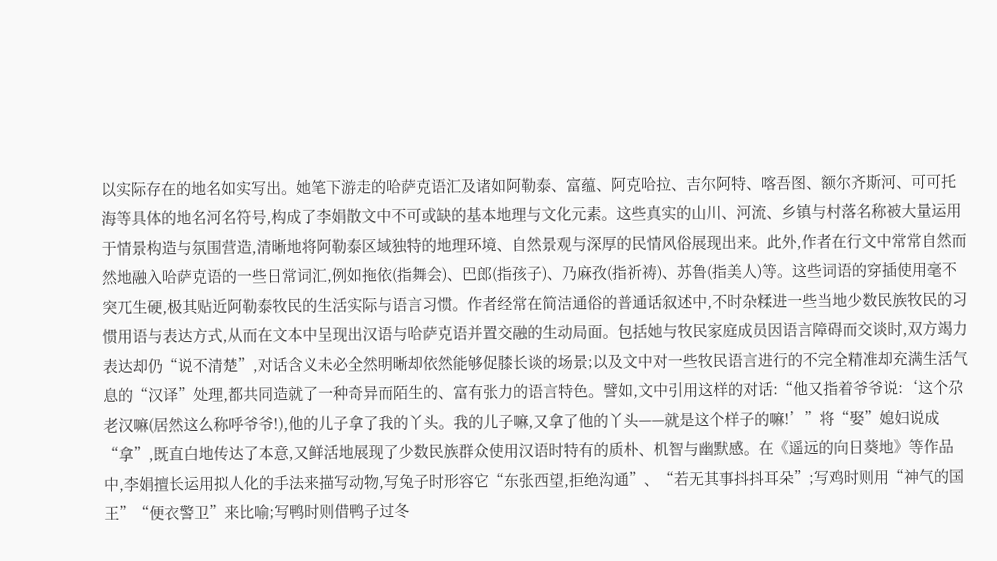以实际存在的地名如实写出。她笔下游走的哈萨克语汇及诸如阿勒泰、富蕴、阿克哈拉、吉尔阿特、喀吾图、额尔齐斯河、可可托海等具体的地名河名符号,构成了李娟散文中不可或缺的基本地理与文化元素。这些真实的山川、河流、乡镇与村落名称被大量运用于情景构造与氛围营造,清晰地将阿勒泰区域独特的地理环境、自然景观与深厚的民情风俗展现出来。此外,作者在行文中常常自然而然地融入哈萨克语的一些日常词汇,例如拖依(指舞会)、巴郎(指孩子)、乃麻孜(指祈祷)、苏鲁(指美人)等。这些词语的穿插使用毫不突兀生硬,极其贴近阿勒泰牧民的生活实际与语言习惯。作者经常在简洁通俗的普通话叙述中,不时杂糅进一些当地少数民族牧民的习惯用语与表达方式,从而在文本中呈现出汉语与哈萨克语并置交融的生动局面。包括她与牧民家庭成员因语言障碍而交谈时,双方竭力表达却仍“说不清楚”,对话含义未必全然明晰却依然能够促膝长谈的场景;以及文中对一些牧民语言进行的不完全精准却充满生活气息的“汉译”处理,都共同造就了一种奇异而陌生的、富有张力的语言特色。譬如,文中引用这样的对话:“他又指着爷爷说:‘这个尕老汉嘛(居然这么称呼爷爷!),他的儿子拿了我的丫头。我的儿子嘛,又拿了他的丫头——就是这个样子的嘛!’”将“娶”媳妇说成“拿”,既直白地传达了本意,又鲜活地展现了少数民族群众使用汉语时特有的质朴、机智与幽默感。在《遥远的向日葵地》等作品中,李娟擅长运用拟人化的手法来描写动物,写兔子时形容它“东张西望,拒绝沟通”、“若无其事抖抖耳朵”;写鸡时则用“神气的国王”“便衣警卫”来比喻;写鸭时则借鸭子过冬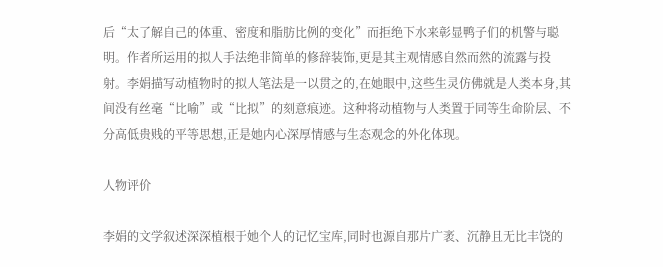后“太了解自己的体重、密度和脂肪比例的变化”而拒绝下水来彰显鸭子们的机警与聪明。作者所运用的拟人手法绝非简单的修辞装饰,更是其主观情感自然而然的流露与投射。李娟描写动植物时的拟人笔法是一以贯之的,在她眼中,这些生灵仿佛就是人类本身,其间没有丝毫“比喻”或“比拟”的刻意痕迹。这种将动植物与人类置于同等生命阶层、不分高低贵贱的平等思想,正是她内心深厚情感与生态观念的外化体现。

人物评价

李娟的文学叙述深深植根于她个人的记忆宝库,同时也源自那片广袤、沉静且无比丰饶的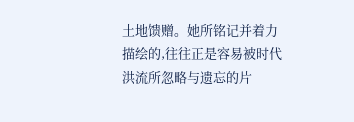土地馈赠。她所铭记并着力描绘的,往往正是容易被时代洪流所忽略与遗忘的片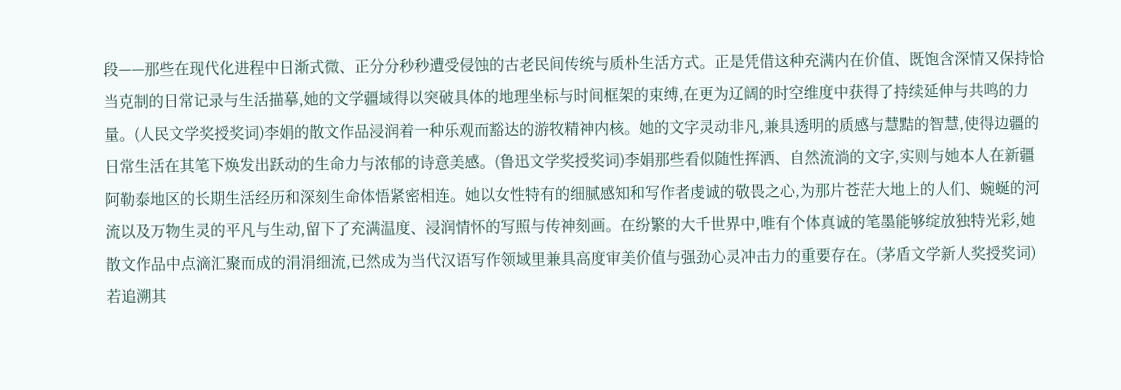段——那些在现代化进程中日渐式微、正分分秒秒遭受侵蚀的古老民间传统与质朴生活方式。正是凭借这种充满内在价值、既饱含深情又保持恰当克制的日常记录与生活描摹,她的文学疆域得以突破具体的地理坐标与时间框架的束缚,在更为辽阔的时空维度中获得了持续延伸与共鸣的力量。(人民文学奖授奖词)李娟的散文作品浸润着一种乐观而豁达的游牧精神内核。她的文字灵动非凡,兼具透明的质感与慧黠的智慧,使得边疆的日常生活在其笔下焕发出跃动的生命力与浓郁的诗意美感。(鲁迅文学奖授奖词)李娟那些看似随性挥洒、自然流淌的文字,实则与她本人在新疆阿勒泰地区的长期生活经历和深刻生命体悟紧密相连。她以女性特有的细腻感知和写作者虔诚的敬畏之心,为那片苍茫大地上的人们、蜿蜒的河流以及万物生灵的平凡与生动,留下了充满温度、浸润情怀的写照与传神刻画。在纷繁的大千世界中,唯有个体真诚的笔墨能够绽放独特光彩,她散文作品中点滴汇聚而成的涓涓细流,已然成为当代汉语写作领域里兼具高度审美价值与强劲心灵冲击力的重要存在。(茅盾文学新人奖授奖词)若追溯其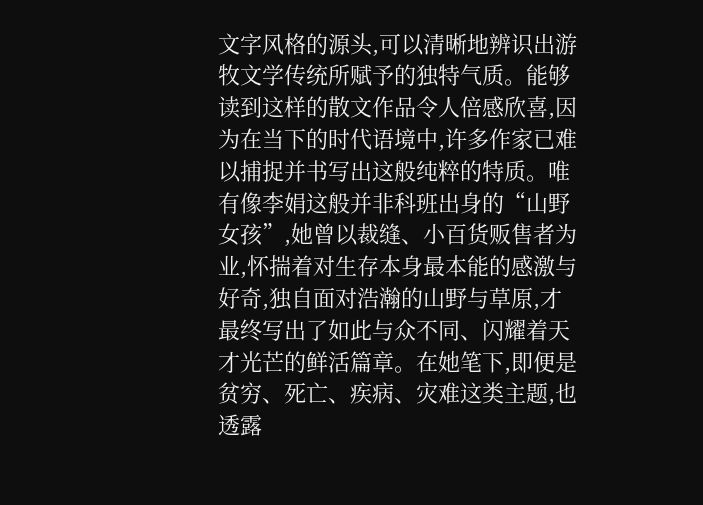文字风格的源头,可以清晰地辨识出游牧文学传统所赋予的独特气质。能够读到这样的散文作品令人倍感欣喜,因为在当下的时代语境中,许多作家已难以捕捉并书写出这般纯粹的特质。唯有像李娟这般并非科班出身的“山野女孩”,她曾以裁缝、小百货贩售者为业,怀揣着对生存本身最本能的感激与好奇,独自面对浩瀚的山野与草原,才最终写出了如此与众不同、闪耀着天才光芒的鲜活篇章。在她笔下,即便是贫穷、死亡、疾病、灾难这类主题,也透露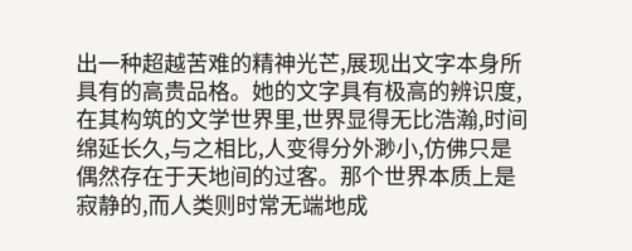出一种超越苦难的精神光芒,展现出文字本身所具有的高贵品格。她的文字具有极高的辨识度,在其构筑的文学世界里,世界显得无比浩瀚,时间绵延长久,与之相比,人变得分外渺小,仿佛只是偶然存在于天地间的过客。那个世界本质上是寂静的,而人类则时常无端地成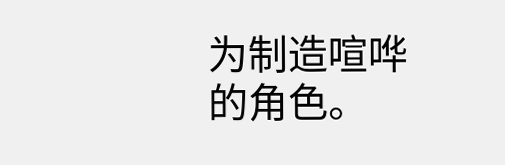为制造喧哗的角色。